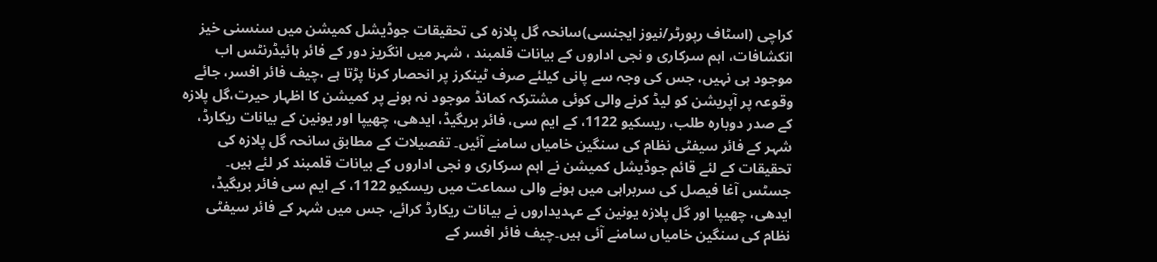کراچی (اسٹاف رپورٹر/نیوز ایجنسی)سانحہ گل پلازہ کی تحقیقات جوڈیشل کمیشن میں سنسنی خیز انکشافات، اہم سرکاری و نجی اداروں کے بیانات قلمبند ، شہر میں انگریز دور کے فائر ہائیڈرنٹس اب موجود ہی نہیں، جس کی وجہ سے پانی کیلئے صرف ٹینکرز پر انحصار کرنا پڑتا ہے ،چیف فائر افسر، جائے وقوعہ پر آپریشن کو لیڈ کرنے والی کوئی مشترکہ کمانڈ موجود نہ ہونے پر کمیشن کا اظہار حیرت،گل پلازہ کے صدر دوبارہ طلب، ریسکیو 1122، کے ایم سی، فائر بریگیڈ، ایدھی، چھیپا اور یونین کے بیانات ریکارڈ، شہر کے فائر سیفٹی نظام کی سنگین خامیاں سامنے آئیں۔ تفصیلات کے مطابق سانحہ گل پلازہ کی تحقیقات کے لئے قائم جوڈیشل کمیشن نے اہم سرکاری و نجی اداروں کے بیانات قلمبند کر لئے ہیں۔ جسٹس آغا فیصل کی سربراہی میں ہونے والی سماعت میں ریسکیو 1122، کے ایم سی فائر بریگیڈ، ایدھی، چھیپا اور گل پلازہ یونین کے عہدیداروں نے بیانات ریکارڈ کرائے، جس میں شہر کے فائر سیفٹی نظام کی سنگین خامیاں سامنے آئی ہیں۔چیف فائر افسر کے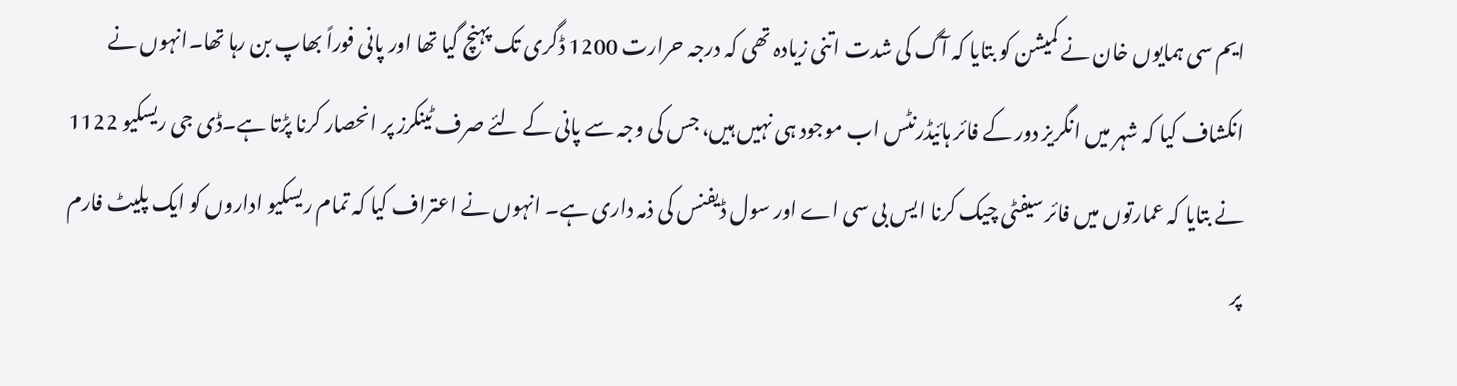ایم سی ہمایوں خان نے کمیشن کو بتایا کہ آگ کی شدت اتنی زیادہ تھی کہ درجہ حرارت 1200 ڈگری تک پہنچ گیا تھا اور پانی فوراً بھاپ بن رہا تھا۔انہوں نے انکشاف کیا کہ شہر میں انگریز دور کے فائر ہائیڈرنٹس اب موجود ہی نہیں ہیں، جس کی وجہ سے پانی کے لئے صرف ٹینکرز پر انحصار کرنا پڑتا ہے۔ڈی جی ریسکیو 1122 نے بتایا کہ عمارتوں میں فائر سیفٹی چیک کرنا ایس بی سی اے اور سول ڈیفنس کی ذمہ داری ہے۔ انہوں نے اعتراف کیا کہ تمام ریسکیو اداروں کو ایک پلیٹ فارم پر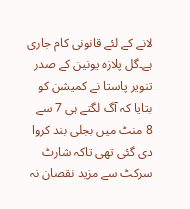لانے کے لئے قانونی کام جاری ہے۔گل پلازہ یونین کے صدر تنویر پاستا نے کمیشن کو بتایا کہ آگ لگتے ہی 7 سے 8 منٹ میں بجلی بند کروا دی گئی تھی تاکہ شارٹ سرکٹ سے مزید نقصان نہ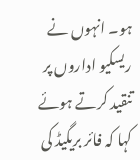ہو۔ انہوں نے ریسکیو اداروں پر تنقید کرتے ہوئے کہا کہ فائر بریگیڈ کی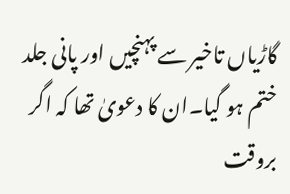گاڑیاں تاخیر سے پہنچیں اور پانی جلد ختم ہو گیا۔ان کا دعویٰ تھا کہ اگر بروقت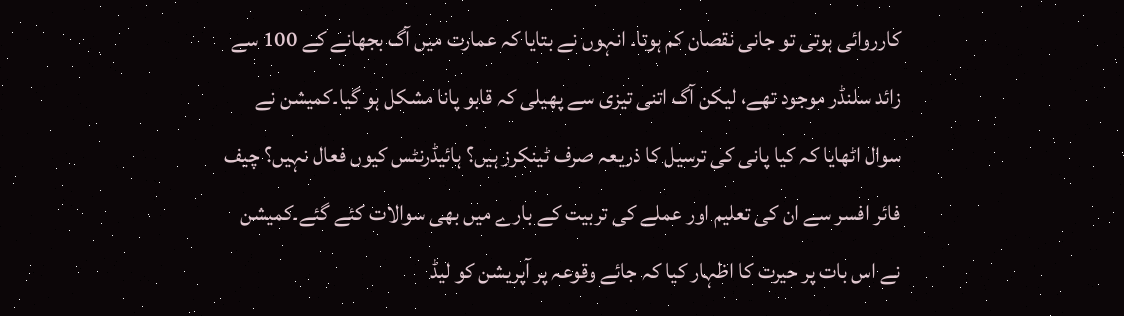کارروائی ہوتی تو جانی نقصان کم ہوتا۔ انہوں نے بتایا کہ عمارت میں آگ بجھانے کے 100 سے زائد سلنڈر موجود تھے، لیکن آگ اتنی تیزی سے پھیلی کہ قابو پانا مشکل ہو گیا۔کمیشن نے سوال اٹھایا کہ کیا پانی کی ترسیل کا ذریعہ صرف ٹینکرز ہیں؟ ہائیڈرنٹس کیوں فعال نہیں؟ چیف فائر افسر سے ان کی تعلیم اور عملے کی تربیت کے بارے میں بھی سوالات کئے گئے۔کمیشن نے اس بات پر حیرت کا اظہار کیا کہ جائے وقوعہ پر آپریشن کو لیڈ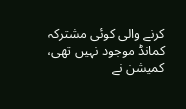کرنے والی کوئی مشترکہ کمانڈ موجود نہیں تھی، کمیشن نے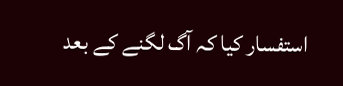استفسار کیا کہ آگ لگنے کے بعد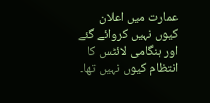عمارت میں اعلان کیوں نہیں کروائے گئے اور ہنگامی لائٹس کا انتظام کیوں نہیں تھا۔